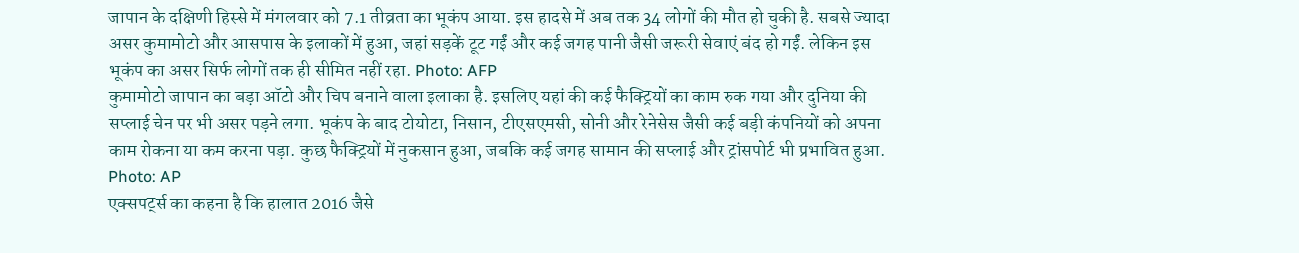जापान के दक्षिणी हिस्से में मंगलवार को 7.1 तीव्रता का भूकंप आया. इस हादसे में अब तक 34 लोगों की मौत हो चुकी है. सबसे ज्यादा असर कुमामोटो और आसपास के इलाकों में हुआ, जहां सड़कें टूट गईं और कई जगह पानी जैसी जरूरी सेवाएं बंद हो गईं. लेकिन इस भूकंप का असर सिर्फ लोगों तक ही सीमित नहीं रहा. Photo: AFP
कुमामोटो जापान का बड़ा ऑटो और चिप बनाने वाला इलाका है. इसलिए यहां की कई फैक्ट्रियों का काम रुक गया और दुनिया की सप्लाई चेन पर भी असर पड़ने लगा. भूकंप के बाद टोयोटा, निसान, टीएसएमसी, सोनी और रेनेसेस जैसी कई बड़ी कंपनियों को अपना काम रोकना या कम करना पड़ा. कुछ फैक्ट्रियों में नुकसान हुआ, जबकि कई जगह सामान की सप्लाई और ट्रांसपोर्ट भी प्रभावित हुआ. Photo: AP
एक्सपर्ट्स का कहना है कि हालात 2016 जैसे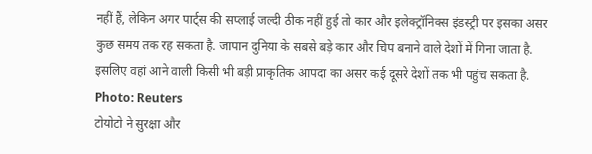नहीं हैं, लेकिन अगर पार्ट्स की सप्लाई जल्दी ठीक नहीं हुई तो कार और इलेक्ट्रॉनिक्स इंडस्ट्री पर इसका असर कुछ समय तक रह सकता है. जापान दुनिया के सबसे बड़े कार और चिप बनाने वाले देशों में गिना जाता है. इसलिए वहां आने वाली किसी भी बड़ी प्राकृतिक आपदा का असर कई दूसरे देशों तक भी पहुंच सकता है. Photo: Reuters
टोयोटो ने सुरक्षा और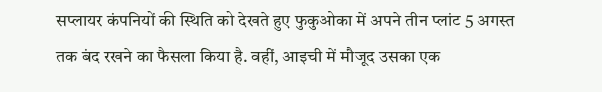सप्लायर कंपनियों की स्थिति को देखते हुए फुकुओका में अपने तीन प्लांट 5 अगस्त तक बंद रखने का फैसला किया है. वहीं, आइची में मौजूद उसका एक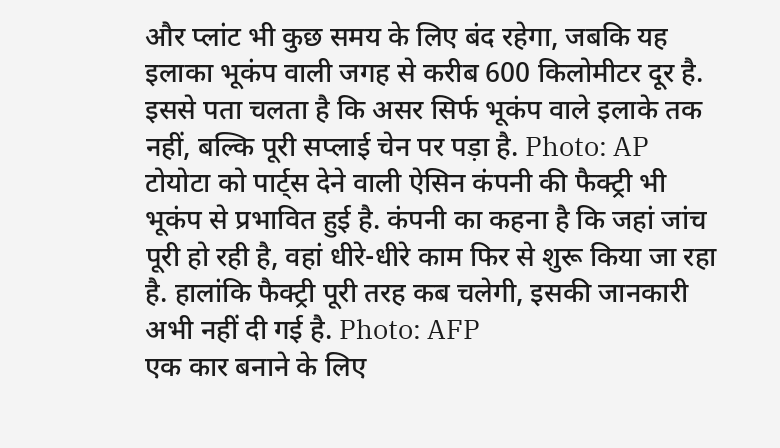और प्लांट भी कुछ समय के लिए बंद रहेगा, जबकि यह इलाका भूकंप वाली जगह से करीब 600 किलोमीटर दूर है. इससे पता चलता है कि असर सिर्फ भूकंप वाले इलाके तक नहीं, बल्कि पूरी सप्लाई चेन पर पड़ा है. Photo: AP
टोयोटा को पार्ट्स देने वाली ऐसिन कंपनी की फैक्ट्री भी भूकंप से प्रभावित हुई है. कंपनी का कहना है कि जहां जांच पूरी हो रही है, वहां धीरे-धीरे काम फिर से शुरू किया जा रहा है. हालांकि फैक्ट्री पूरी तरह कब चलेगी, इसकी जानकारी अभी नहीं दी गई है. Photo: AFP
एक कार बनाने के लिए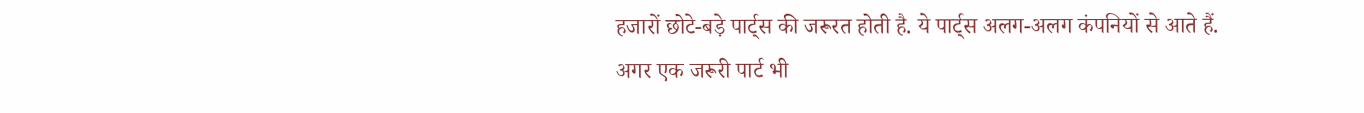हजारों छोटे-बड़े पार्ट्स की जरूरत होती है. ये पार्ट्स अलग-अलग कंपनियों से आते हैं. अगर एक जरूरी पार्ट भी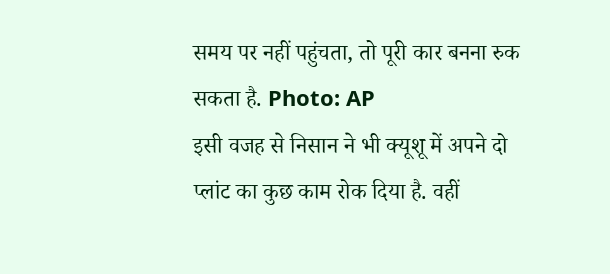समय पर नहीं पहुंचता, तो पूरी कार बनना रुक सकता है. Photo: AP
इसी वजह से निसान ने भी क्यूशू में अपने दो प्लांट का कुछ काम रोक दिया है. वहीं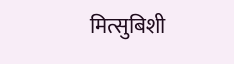मित्सुबिशी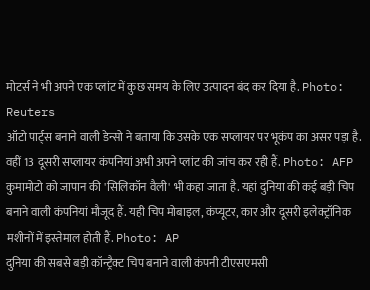मोटर्स ने भी अपने एक प्लांट में कुछ समय के लिए उत्पादन बंद कर दिया है. Photo: Reuters
ऑटो पार्ट्स बनाने वाली डेन्सो ने बताया कि उसके एक सप्लायर पर भूकंप का असर पड़ा है. वहीं 13 दूसरी सप्लायर कंपनियां अभी अपने प्लांट की जांच कर रही हैं. Photo: AFP
कुमामोटो को जापान की 'सिलिकॉन वैली' भी कहा जाता है. यहां दुनिया की कई बड़ी चिप बनाने वाली कंपनियां मौजूद हैं. यही चिप मोबाइल, कंप्यूटर, कार और दूसरी इलेक्ट्रॉनिक मशीनों में इस्तेमाल होती हैं. Photo: AP
दुनिया की सबसे बड़ी कॉन्ट्रैक्ट चिप बनाने वाली कंपनी टीएसएमसी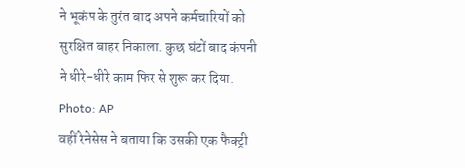ने भूकंप के तुरंत बाद अपने कर्मचारियों को सुरक्षित बाहर निकाला. कुछ घंटों बाद कंपनी ने धीरे-धीरे काम फिर से शुरू कर दिया. Photo: AP
वहीं रेनेसेस ने बताया कि उसकी एक फैक्ट्री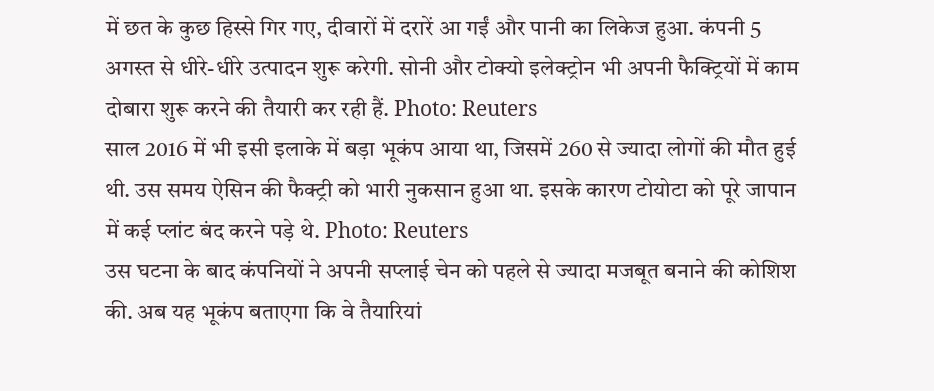में छत के कुछ हिस्से गिर गए, दीवारों में दरारें आ गईं और पानी का लिकेज हुआ. कंपनी 5 अगस्त से धीरे-धीरे उत्पादन शुरू करेगी. सोनी और टोक्यो इलेक्ट्रोन भी अपनी फैक्ट्रियों में काम दोबारा शुरू करने की तैयारी कर रही हैं. Photo: Reuters
साल 2016 में भी इसी इलाके में बड़ा भूकंप आया था, जिसमें 260 से ज्यादा लोगों की मौत हुई थी. उस समय ऐसिन की फैक्ट्री को भारी नुकसान हुआ था. इसके कारण टोयोटा को पूरे जापान में कई प्लांट बंद करने पड़े थे. Photo: Reuters
उस घटना के बाद कंपनियों ने अपनी सप्लाई चेन को पहले से ज्यादा मजबूत बनाने की कोशिश की. अब यह भूकंप बताएगा कि वे तैयारियां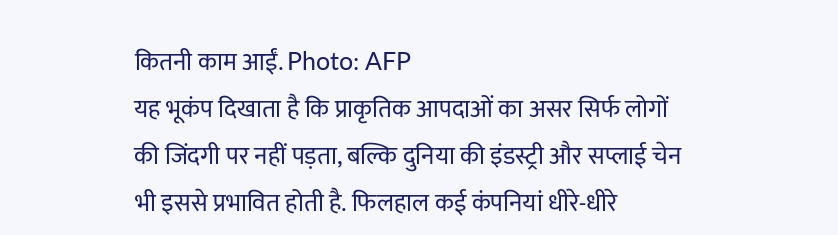कितनी काम आईं. Photo: AFP
यह भूकंप दिखाता है कि प्राकृतिक आपदाओं का असर सिर्फ लोगों की जिंदगी पर नहीं पड़ता, बल्कि दुनिया की इंडस्ट्री और सप्लाई चेन भी इससे प्रभावित होती है. फिलहाल कई कंपनियां धीरे-धीरे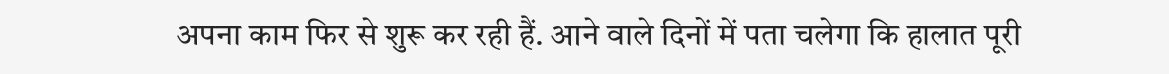अपना काम फिर से शुरू कर रही हैं. आने वाले दिनों में पता चलेगा कि हालात पूरी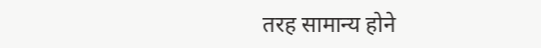तरह सामान्य होने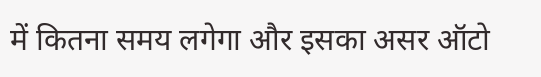में कितना समय लगेगा और इसका असर ऑटो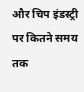और चिप इंडस्ट्री पर कितने समय तक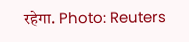रहेगा. Photo: Reuters